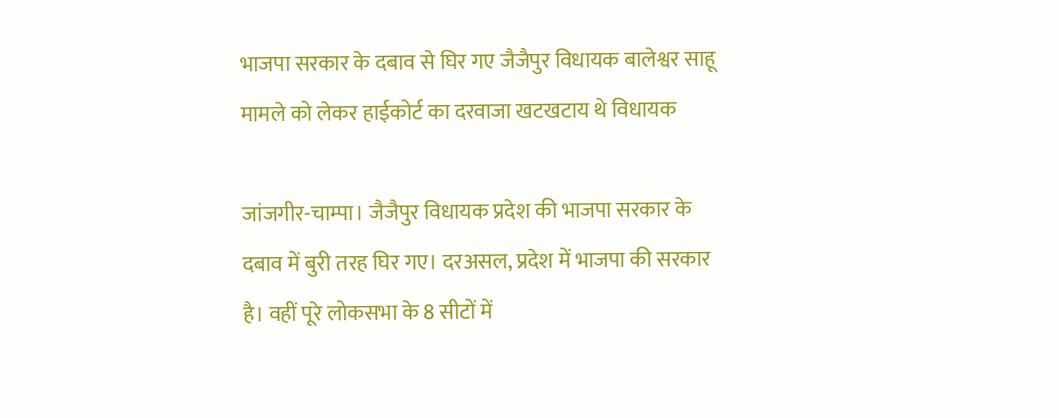भाजपा सरकार के दबाव से घिर गए जैजैपुर विधायक बालेश्वर साहू
मामले को लेकर हाईकोर्ट का दरवाजा खटखटाय थे विधायक

जांजगीर-चाम्पा। जैजैपुर विधायक प्रदेश की भाजपा सरकार के दबाव में बुरी तरह घिर गए। दरअसल, प्रदेश में भाजपा की सरकार है। वहीं पूरे लोकसभा के 8 सीटों में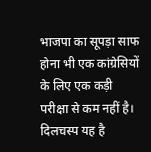भाजपा का सूपड़ा साफ होना भी एक कांग्रेसियों के लिए एक कड़ी परीक्षा से कम नहीं है। दिलचस्प यह है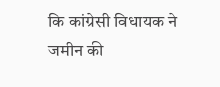कि कांग्रेसी विधायक ने जमीन की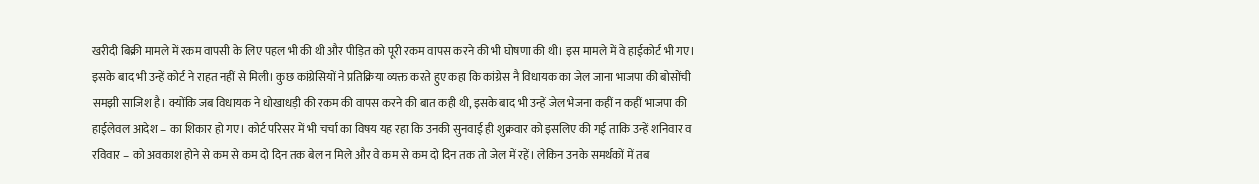खरीदी बिक्री मामले में रकम वापसी के लिए पहल भी की थी और पीड़ित को पूरी रकम वापस करने की भी घोषणा की थी। इस मामले में वे हाईकोर्ट भी गए। इसके बाद भी उन्हें कोर्ट ने राहत नहीं से मिली। कुछ कांग्रेसियों ने प्रतिक्रिया व्यक्त करते हुए कहा कि कांग्रेस नै विधायक का जेल जाना भाजपा की बोसोंची समझी साजिश है। क्योंकि जब विधायक ने धोखाधड़ी की रकम की वापस करने की बात कही थी, इसके बाद भी उन्हें जेल भेजना कहीं न कहीं भाजपा की हाईलेवल आदेश – का शिकार हो गए। कोर्ट परिसर में भी चर्चा का विषय यह रहा कि उनकी सुनवाई ही शुक्रवार को इसलिए की गई ताकि उन्हें शनिवार व रविवार – को अवकाश होने से कम से कम दो दिन तक बेल न मिले और वे कम से कम दो दिन तक तो जेल में रहें। लेकिन उनके समर्थकों में तब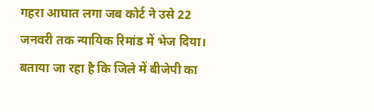गहरा आघात लगा जब कोर्ट ने उसे 22 जनवरी तक न्यायिक रिमांड में भेज दिया। बताया जा रहा है कि जिले में बीजेपी का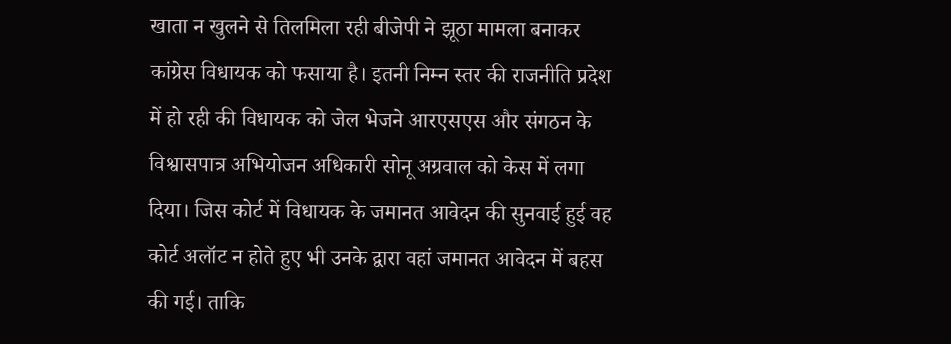खाता न खुलने से तिलमिला रही बीजेपी ने झूठा मामला बनाकर कांग्रेस विधायक को फसाया है। इतनी निम्न स्तर की राजनीति प्रदेश में हो रही की विधायक को जेल भेजने आरएसएस और संगठन के विश्वासपात्र अभियोजन अधिकारी सोनू अग्रवाल को केस में लगा दिया। जिस कोर्ट में विधायक के जमानत आवेदन की सुनवाई हुई वह कोर्ट अलॉट न होते हुए भी उनके द्वारा वहां जमानत आवेदन में बहस की गई। ताकि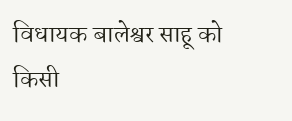विधायक बालेश्वर साहू को किसी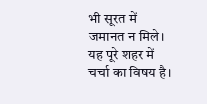भी सूरत में जमानत न मिले। यह पूरे शहर में चर्चा का विषय है।